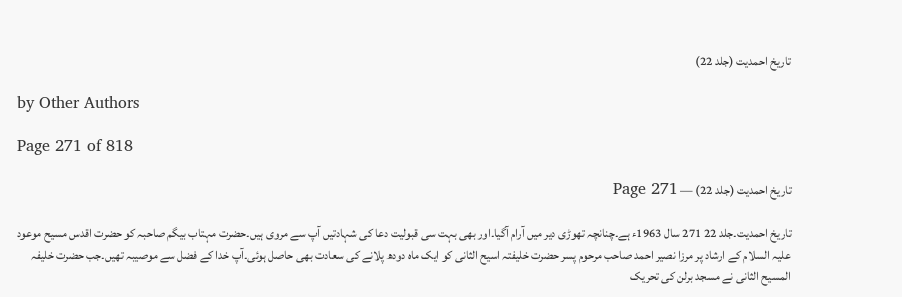تاریخ احمدیت (جلد 22)

by Other Authors

Page 271 of 818

تاریخ احمدیت (جلد 22) — Page 271

تاریخ احمدیت۔جلد 22 271 سال 1963ء ہے۔چنانچہ تھوڑی دیر میں آرام آگیا۔اور بھی بہت سی قبولیت دعا کی شہادتیں آپ سے مروی ہیں۔حضرت مہتاب بیگم صاحبہ کو حضرت اقدس مسیح موعود علیہ السلام کے ارشاد پر مرزا نصیر احمد صاحب مرحوم پسر حضرت خلیفتہ اسیح الثانی کو ایک ماہ دودھ پلانے کی سعادت بھی حاصل ہوئی۔آپ خدا کے فضل سے موصیبہ تھیں۔جب حضرت خلیفہ المسیح الثانی نے مسجد برلن کی تحریک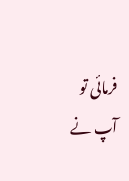فرمائی تو آپ نے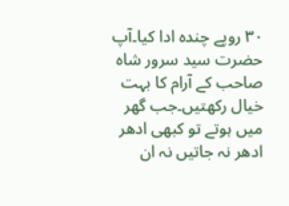۳۰ روپے چندہ ادا کیا۔آپ حضرت سید سرور شاہ صاحب کے آرام کا بہت خیال رکھتیں۔جب گھر میں ہوتے تو کبھی ادھر ادھر نہ جاتیں نہ ان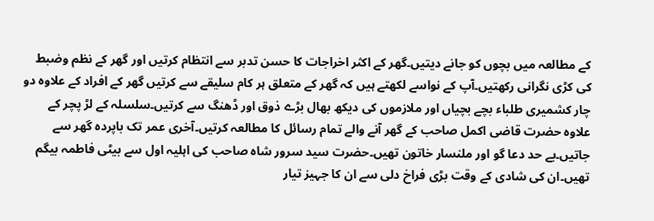کے مطالعہ میں بچوں کو جانے دیتیں۔گھر کے اکثر اخراجات کا حسن تدبر سے انتظام کرتیں اور گھر کے نظم وضبط کی کڑی نگرانی رکھتیں۔آپ کے نواسے لکھتے ہیں کہ گھر کے متعلق ہر کام سلیقے سے کرتیں گھر کے افراد کے علاوہ دو چار کشمیری طلباء بچے بچیاں اور ملازموں کی دیکھ بھال بڑے ذوق اور ڈھنگ سے کرتیں۔سلسلہ کے لڑ پچر کے علاوہ حضرت قاضی اکمل صاحب کے گھر آنے والے تمام رسائل کا مطالعہ کرتیں۔آخری عمر تک باپردہ گھر سے جاتیں۔بے حد دعا گو اور ملنسار خاتون تھیں۔حضرت سید سرور شاہ صاحب کی اہلیہ اول سے بیٹی فاطمہ بیگم تھیں۔ان کی شادی کے وقت بڑی فراخ دلی سے ان کا جہیز تیار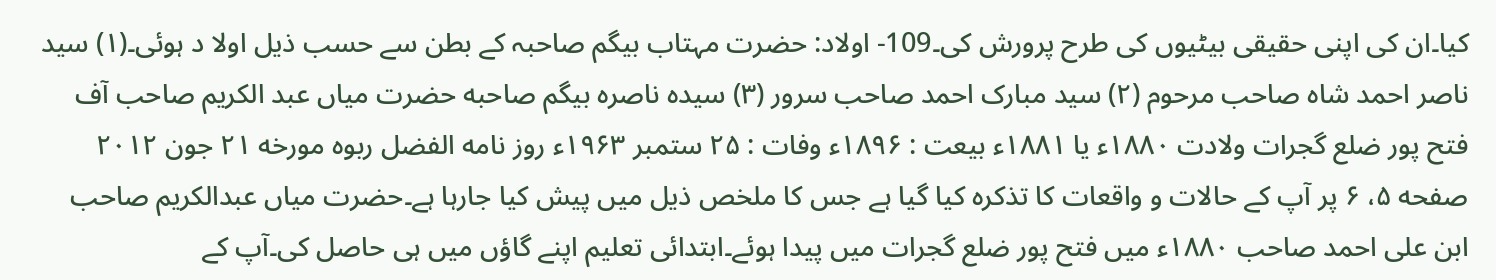کیا۔ان کی اپنی حقیقی بیٹیوں کی طرح پرورش کی۔109- اولاد: حضرت مہتاب بیگم صاحبہ کے بطن سے حسب ذیل اولا د ہوئی۔(۱) سید ناصر احمد شاہ صاحب مرحوم (۲) سید مبارک احمد صاحب سرور (۳) سیده ناصرہ بیگم صاحبه حضرت میاں عبد الکریم صاحب آف فتح پور ضلع گجرات ولادت ۱۸۸۰ء یا ۱۸۸۱ء بیعت : ۱۸۹۶ء وفات : ۲۵ ستمبر ۱۹۶۳ء روز نامه الفضل ربوه مورخه ۲۱ جون ۲۰۱۲ صفحه ۵، ۶ پر آپ کے حالات و واقعات کا تذکرہ کیا گیا ہے جس کا ملخص ذیل میں پیش کیا جارہا ہے۔حضرت میاں عبدالکریم صاحب ابن علی احمد صاحب ۱۸۸۰ء میں فتح پور ضلع گجرات میں پیدا ہوئے۔ابتدائی تعلیم اپنے گاؤں میں ہی حاصل کی۔آپ کے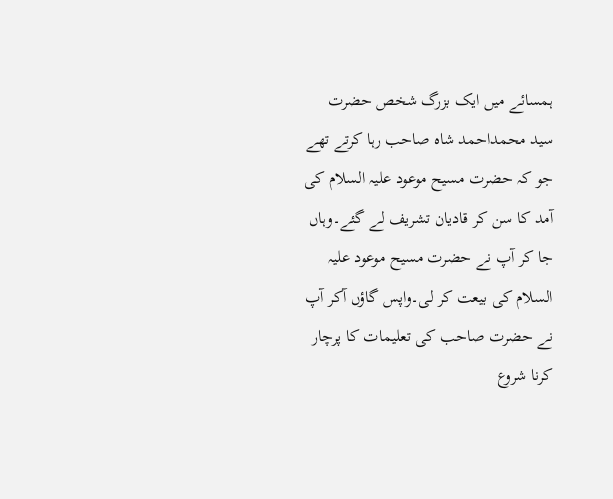ہمسائے میں ایک بزرگ شخص حضرت سید محمداحمد شاہ صاحب رہا کرتے تھے جو کہ حضرت مسیح موعود علیہ السلام کی آمد کا سن کر قادیان تشریف لے گئے۔وہاں جا کر آپ نے حضرت مسیح موعود علیہ السلام کی بیعت کر لی۔واپس گاؤں آکر آپ نے حضرت صاحب کی تعلیمات کا پرچار کرنا شروع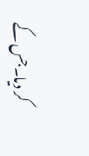کر دیا۔جس کے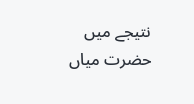نتیجے میں حضرت میاں